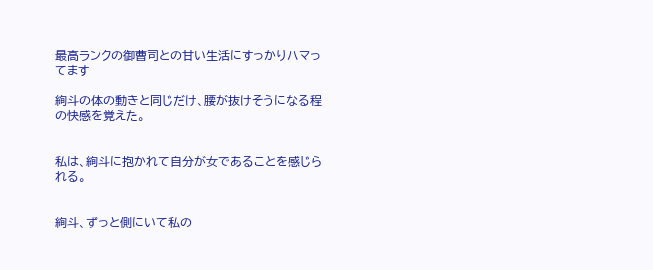最高ランクの御曹司との甘い生活にすっかりハマってます

絢斗の体の動きと同じだけ、腰が抜けそうになる程の快感を覚えた。


私は、絢斗に抱かれて自分が女であることを感じられる。


絢斗、ずっと側にいて私の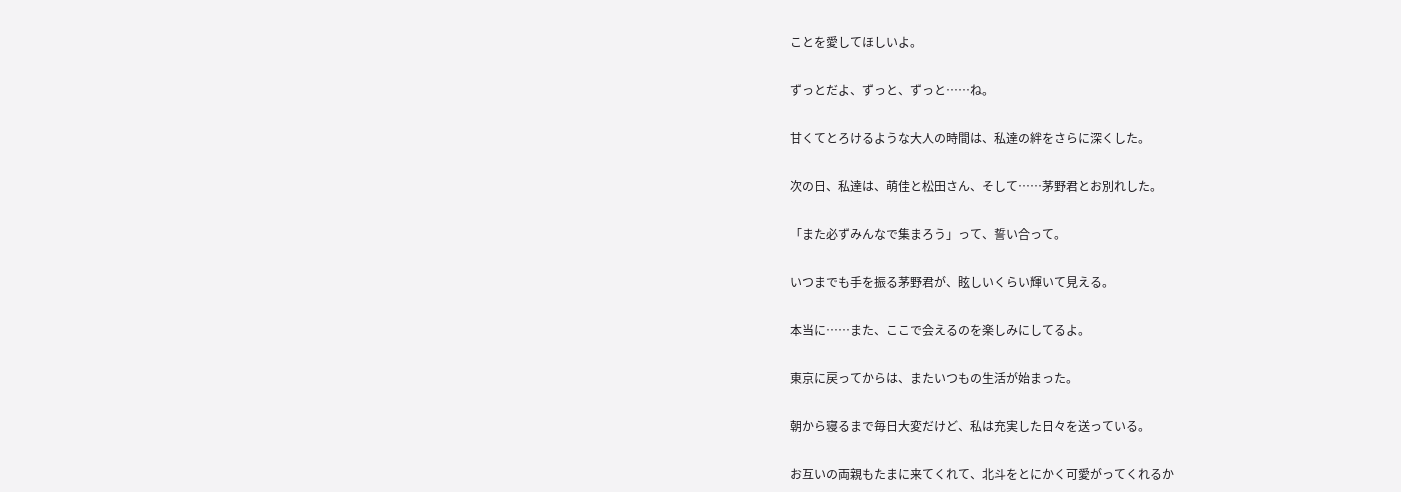ことを愛してほしいよ。


ずっとだよ、ずっと、ずっと……ね。


甘くてとろけるような大人の時間は、私達の絆をさらに深くした。


次の日、私達は、萌佳と松田さん、そして……茅野君とお別れした。


「また必ずみんなで集まろう」って、誓い合って。


いつまでも手を振る茅野君が、眩しいくらい輝いて見える。


本当に……また、ここで会えるのを楽しみにしてるよ。


東京に戻ってからは、またいつもの生活が始まった。


朝から寝るまで毎日大変だけど、私は充実した日々を送っている。


お互いの両親もたまに来てくれて、北斗をとにかく可愛がってくれるか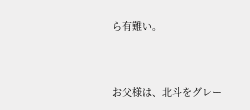ら有難い。


お父様は、北斗をグレー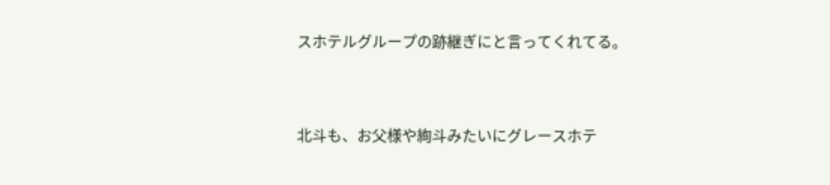スホテルグループの跡継ぎにと言ってくれてる。


北斗も、お父様や絢斗みたいにグレースホテ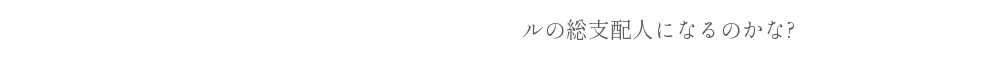ルの総支配人になるのかな?